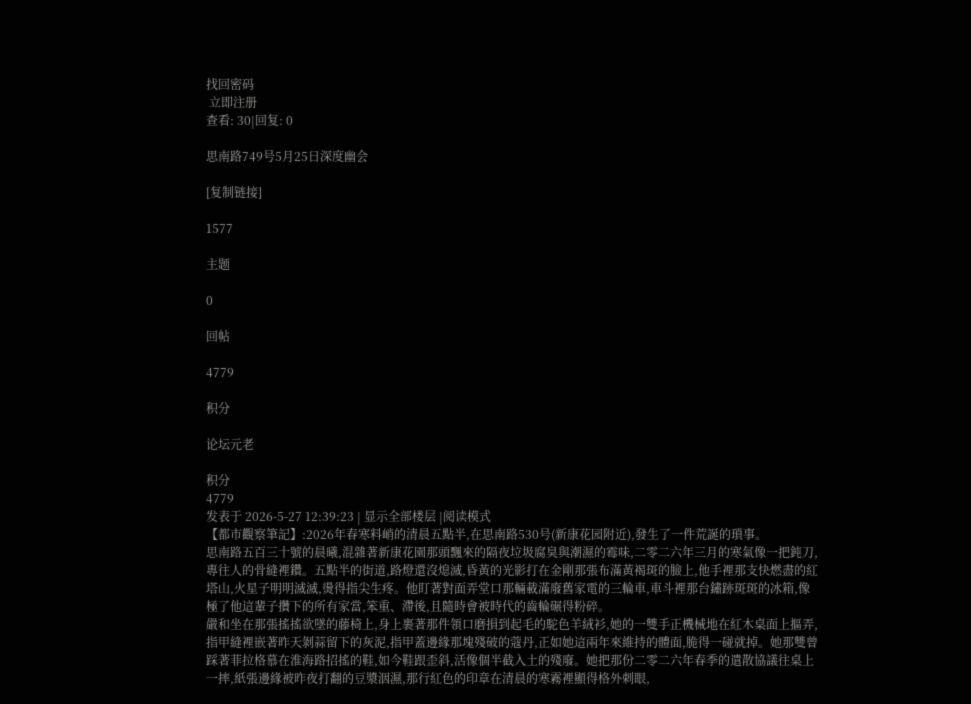找回密码
 立即注册
查看: 30|回复: 0

思南路749号5月25日深度幽会

[复制链接]

1577

主题

0

回帖

4779

积分

论坛元老

积分
4779
发表于 2026-5-27 12:39:23 | 显示全部楼层 |阅读模式
【都市觀察筆記】:2026年春寒料峭的清晨五點半,在思南路530号(新康花园附近),發生了一件荒誕的瑣事。
思南路五百三十號的晨曦,混雜著新康花園那頭飄來的隔夜垃圾腐臭與潮濕的霉味,二零二六年三月的寒氣像一把鈍刀,專往人的骨縫裡鑽。五點半的街道,路燈還沒熄滅,昏黃的光影打在金剛那張布滿黃褐斑的臉上,他手裡那支快燃盡的紅塔山,火星子明明滅滅,燙得指尖生疼。他盯著對面弄堂口那輛載滿廢舊家電的三輪車,車斗裡那台鏽跡斑斑的冰箱,像極了他這輩子攢下的所有家當,笨重、滯後,且隨時會被時代的齒輪碾得粉碎。
嚴和坐在那張搖搖欲墜的藤椅上,身上裹著那件領口磨損到起毛的駝色羊絨衫,她的一雙手正機械地在紅木桌面上摳弄,指甲縫裡嵌著昨天剝蒜留下的灰泥,指甲蓋邊緣那塊殘破的蔻丹,正如她這兩年來維持的體面,脆得一碰就掉。她那雙曾踩著菲拉格慕在淮海路招搖的鞋,如今鞋跟歪斜,活像個半截入土的殘廢。她把那份二零二六年春季的遣散協議往桌上一摔,紙張邊緣被昨夜打翻的豆漿洇濕,那行紅色的印章在清晨的寒霧裡顯得格外刺眼,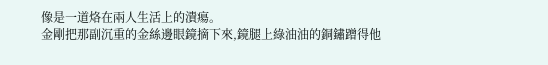像是一道烙在兩人生活上的潰瘍。
金剛把那副沉重的金絲邊眼鏡摘下來,鏡腿上綠油油的銅鏽蹭得他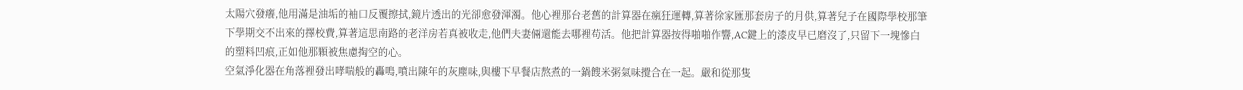太陽穴發癢,他用滿是油垢的袖口反覆擦拭,鏡片透出的光卻愈發渾濁。他心裡那台老舊的計算器在瘋狂運轉,算著徐家匯那套房子的月供,算著兒子在國際學校那筆下學期交不出來的擇校費,算著這思南路的老洋房若真被收走,他們夫妻倆還能去哪裡苟活。他把計算器按得啪啪作響,AC鍵上的漆皮早已磨沒了,只留下一塊慘白的塑料凹痕,正如他那顆被焦慮掏空的心。
空氣淨化器在角落裡發出哮喘般的轟鳴,噴出陳年的灰塵味,與樓下早餐店熬煮的一鍋餿米粥氣味攪合在一起。嚴和從那隻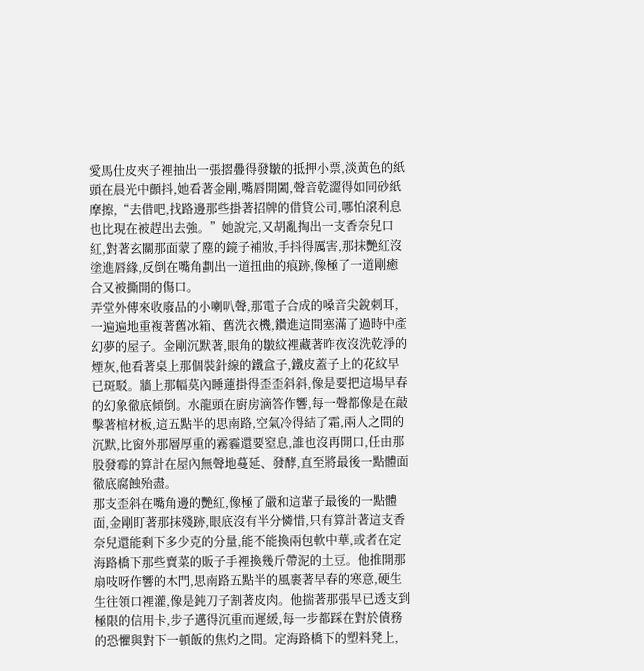愛馬仕皮夾子裡抽出一張摺疊得發皺的抵押小票,淡黃色的紙頭在晨光中顫抖,她看著金剛,嘴唇開闔,聲音乾澀得如同砂紙摩擦,“去借吧,找路邊那些掛著招牌的借貸公司,哪怕滾利息也比現在被趕出去強。”她說完,又胡亂掏出一支香奈兒口紅,對著玄關那面蒙了塵的鏡子補妝,手抖得厲害,那抹艷紅沒塗進唇緣,反倒在嘴角劃出一道扭曲的痕跡,像極了一道剛癒合又被撕開的傷口。
弄堂外傳來收廢品的小喇叭聲,那電子合成的嗓音尖銳刺耳,一遍遍地重複著舊冰箱、舊洗衣機,鑽進這間塞滿了過時中產幻夢的屋子。金剛沉默著,眼角的皺紋裡藏著昨夜沒洗乾淨的煙灰,他看著桌上那個裝針線的鐵盒子,鐵皮蓋子上的花紋早已斑駁。牆上那幅莫內睡蓮掛得歪歪斜斜,像是要把這場早春的幻象徹底傾倒。水龍頭在廚房滴答作響,每一聲都像是在敲擊著棺材板,這五點半的思南路,空氣冷得結了霜,兩人之間的沉默,比窗外那層厚重的霧霾還要窒息,誰也沒再開口,任由那股發霉的算計在屋內無聲地蔓延、發酵,直至將最後一點體面徹底腐蝕殆盡。
那支歪斜在嘴角邊的艷紅,像極了嚴和這輩子最後的一點體面,金剛盯著那抹殘跡,眼底沒有半分憐惜,只有算計著這支香奈兒還能剩下多少克的分量,能不能換兩包軟中華,或者在定海路橋下那些賣菜的販子手裡換幾斤帶泥的土豆。他推開那扇吱呀作響的木門,思南路五點半的風裹著早春的寒意,硬生生往領口裡灌,像是鈍刀子割著皮肉。他揣著那張早已透支到極限的信用卡,步子邁得沉重而遲緩,每一步都踩在對於債務的恐懼與對下一頓飯的焦灼之間。定海路橋下的塑料凳上,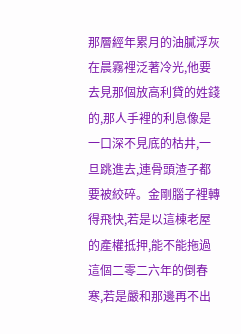那層經年累月的油膩浮灰在晨霧裡泛著冷光,他要去見那個放高利貸的姓錢的,那人手裡的利息像是一口深不見底的枯井,一旦跳進去,連骨頭渣子都要被絞碎。金剛腦子裡轉得飛快,若是以這棟老屋的產權抵押,能不能拖過這個二零二六年的倒春寒,若是嚴和那邊再不出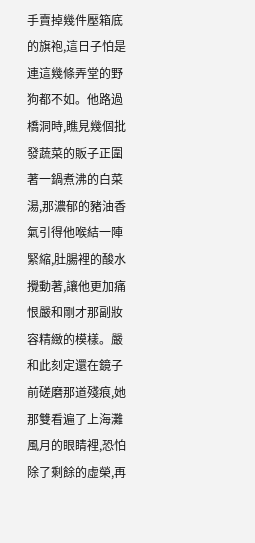手賣掉幾件壓箱底的旗袍,這日子怕是連這幾條弄堂的野狗都不如。他路過橋洞時,瞧見幾個批發蔬菜的販子正圍著一鍋煮沸的白菜湯,那濃郁的豬油香氣引得他喉結一陣緊縮,肚腸裡的酸水攪動著,讓他更加痛恨嚴和剛才那副妝容精緻的模樣。嚴和此刻定還在鏡子前磋磨那道殘痕,她那雙看遍了上海灘風月的眼睛裡,恐怕除了剩餘的虛榮,再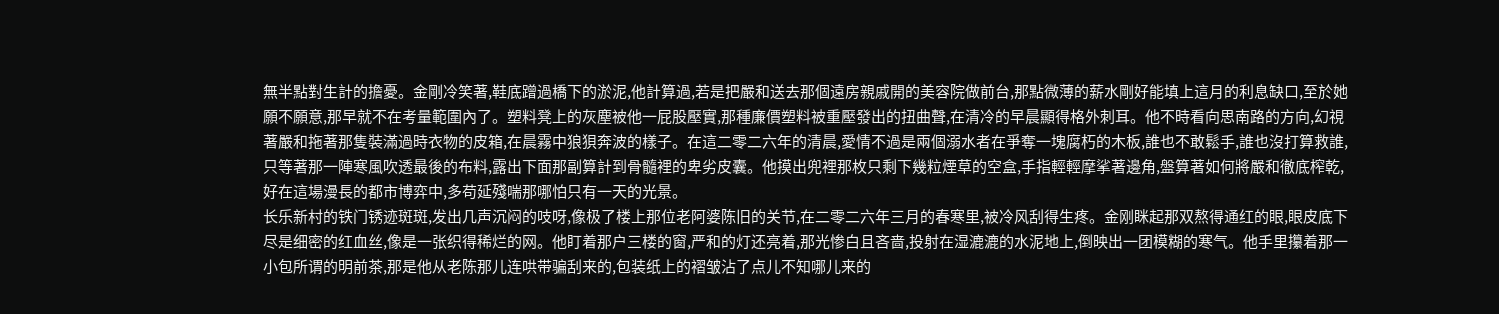無半點對生計的擔憂。金剛冷笑著,鞋底蹭過橋下的淤泥,他計算過,若是把嚴和送去那個遠房親戚開的美容院做前台,那點微薄的薪水剛好能填上這月的利息缺口,至於她願不願意,那早就不在考量範圍內了。塑料凳上的灰塵被他一屁股壓實,那種廉價塑料被重壓發出的扭曲聲,在清冷的早晨顯得格外刺耳。他不時看向思南路的方向,幻視著嚴和拖著那隻裝滿過時衣物的皮箱,在晨霧中狼狽奔波的樣子。在這二零二六年的清晨,愛情不過是兩個溺水者在爭奪一塊腐朽的木板,誰也不敢鬆手,誰也沒打算救誰,只等著那一陣寒風吹透最後的布料,露出下面那副算計到骨髓裡的卑劣皮囊。他摸出兜裡那枚只剩下幾粒煙草的空盒,手指輕輕摩挲著邊角,盤算著如何將嚴和徹底榨乾,好在這場漫長的都市博弈中,多苟延殘喘那哪怕只有一天的光景。
长乐新村的铁门锈迹斑斑,发出几声沉闷的吱呀,像极了楼上那位老阿婆陈旧的关节,在二零二六年三月的春寒里,被冷风刮得生疼。金刚眯起那双熬得通红的眼,眼皮底下尽是细密的红血丝,像是一张织得稀烂的网。他盯着那户三楼的窗,严和的灯还亮着,那光惨白且吝啬,投射在湿漉漉的水泥地上,倒映出一团模糊的寒气。他手里攥着那一小包所谓的明前茶,那是他从老陈那儿连哄带骗刮来的,包装纸上的褶皱沾了点儿不知哪儿来的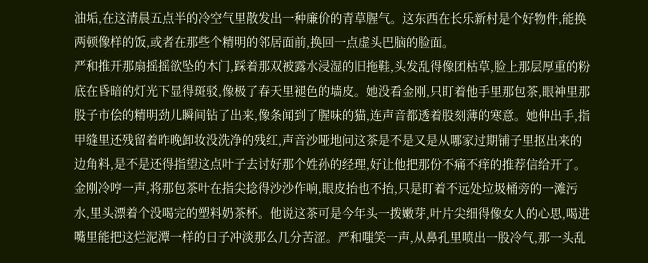油垢,在这清晨五点半的冷空气里散发出一种廉价的青草腥气。这东西在长乐新村是个好物件,能换两顿像样的饭,或者在那些个精明的邻居面前,换回一点虚头巴脑的脸面。
严和推开那扇摇摇欲坠的木门,踩着那双被露水浸湿的旧拖鞋,头发乱得像团枯草,脸上那层厚重的粉底在昏暗的灯光下显得斑驳,像极了春天里褪色的墙皮。她没看金刚,只盯着他手里那包茶,眼神里那股子市侩的精明劲儿瞬间钻了出来,像条闻到了腥味的猫,连声音都透着股刻薄的寒意。她伸出手,指甲缝里还残留着昨晚卸妆没洗净的残红,声音沙哑地问这茶是不是又是从哪家过期铺子里抠出来的边角料,是不是还得指望这点叶子去讨好那个姓孙的经理,好让他把那份不痛不痒的推荐信给开了。
金刚冷哼一声,将那包茶叶在指尖捻得沙沙作响,眼皮抬也不抬,只是盯着不远处垃圾桶旁的一滩污水,里头漂着个没喝完的塑料奶茶杯。他说这茶可是今年头一拨嫩芽,叶片尖细得像女人的心思,喝进嘴里能把这烂泥潭一样的日子冲淡那么几分苦涩。严和嗤笑一声,从鼻孔里喷出一股冷气,那一头乱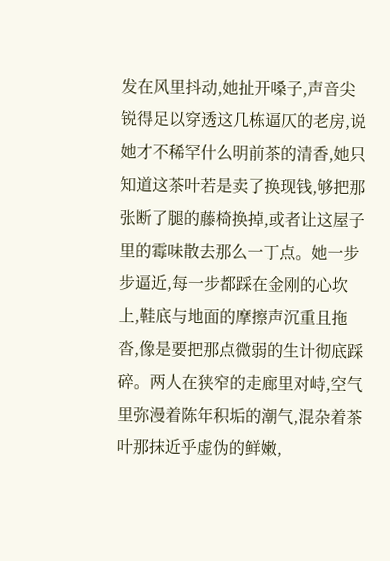发在风里抖动,她扯开嗓子,声音尖锐得足以穿透这几栋逼仄的老房,说她才不稀罕什么明前茶的清香,她只知道这茶叶若是卖了换现钱,够把那张断了腿的藤椅换掉,或者让这屋子里的霉味散去那么一丁点。她一步步逼近,每一步都踩在金刚的心坎上,鞋底与地面的摩擦声沉重且拖沓,像是要把那点微弱的生计彻底踩碎。两人在狭窄的走廊里对峙,空气里弥漫着陈年积垢的潮气,混杂着茶叶那抹近乎虚伪的鲜嫩,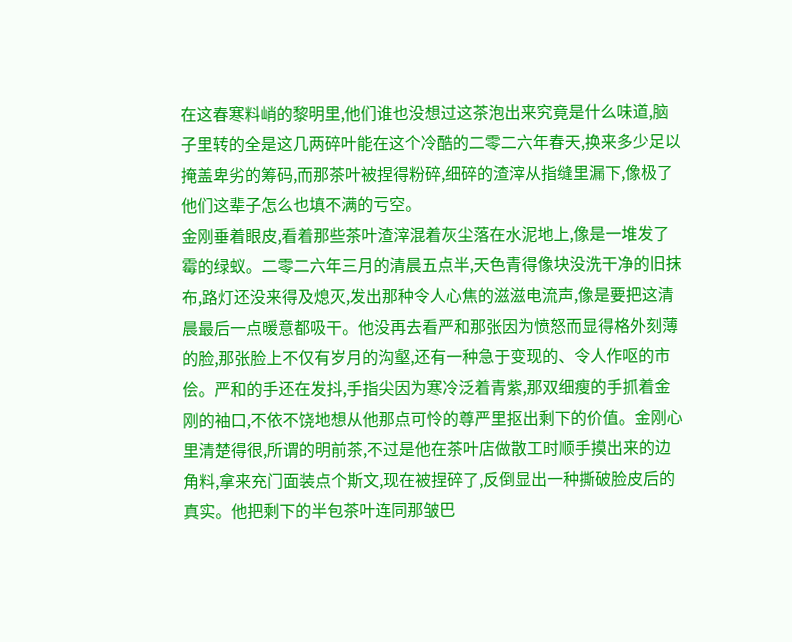在这春寒料峭的黎明里,他们谁也没想过这茶泡出来究竟是什么味道,脑子里转的全是这几两碎叶能在这个冷酷的二零二六年春天,换来多少足以掩盖卑劣的筹码,而那茶叶被捏得粉碎,细碎的渣滓从指缝里漏下,像极了他们这辈子怎么也填不满的亏空。
金刚垂着眼皮,看着那些茶叶渣滓混着灰尘落在水泥地上,像是一堆发了霉的绿蚁。二零二六年三月的清晨五点半,天色青得像块没洗干净的旧抹布,路灯还没来得及熄灭,发出那种令人心焦的滋滋电流声,像是要把这清晨最后一点暖意都吸干。他没再去看严和那张因为愤怒而显得格外刻薄的脸,那张脸上不仅有岁月的沟壑,还有一种急于变现的、令人作呕的市侩。严和的手还在发抖,手指尖因为寒冷泛着青紫,那双细瘦的手抓着金刚的袖口,不依不饶地想从他那点可怜的尊严里抠出剩下的价值。金刚心里清楚得很,所谓的明前茶,不过是他在茶叶店做散工时顺手摸出来的边角料,拿来充门面装点个斯文,现在被捏碎了,反倒显出一种撕破脸皮后的真实。他把剩下的半包茶叶连同那皱巴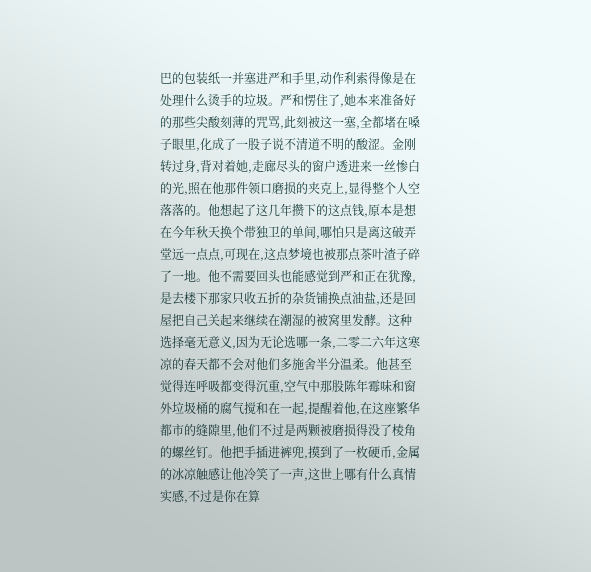巴的包装纸一并塞进严和手里,动作利索得像是在处理什么烫手的垃圾。严和愣住了,她本来准备好的那些尖酸刻薄的咒骂,此刻被这一塞,全都堵在嗓子眼里,化成了一股子说不清道不明的酸涩。金刚转过身,背对着她,走廊尽头的窗户透进来一丝惨白的光,照在他那件领口磨损的夹克上,显得整个人空落落的。他想起了这几年攒下的这点钱,原本是想在今年秋天换个带独卫的单间,哪怕只是离这破弄堂远一点点,可现在,这点梦境也被那点茶叶渣子碎了一地。他不需要回头也能感觉到严和正在犹豫,是去楼下那家只收五折的杂货铺换点油盐,还是回屋把自己关起来继续在潮湿的被窝里发酵。这种选择毫无意义,因为无论选哪一条,二零二六年这寒凉的春天都不会对他们多施舍半分温柔。他甚至觉得连呼吸都变得沉重,空气中那股陈年霉味和窗外垃圾桶的腐气搅和在一起,提醒着他,在这座繁华都市的缝隙里,他们不过是两颗被磨损得没了棱角的螺丝钉。他把手插进裤兜,摸到了一枚硬币,金属的冰凉触感让他冷笑了一声,这世上哪有什么真情实感,不过是你在算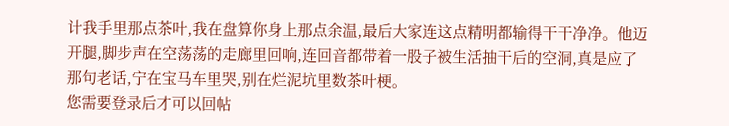计我手里那点茶叶,我在盘算你身上那点余温,最后大家连这点精明都输得干干净净。他迈开腿,脚步声在空荡荡的走廊里回响,连回音都带着一股子被生活抽干后的空洞,真是应了那句老话,宁在宝马车里哭,别在烂泥坑里数茶叶梗。
您需要登录后才可以回帖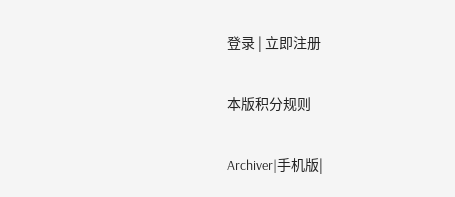登录 | 立即注册

本版积分规则

Archiver|手机版|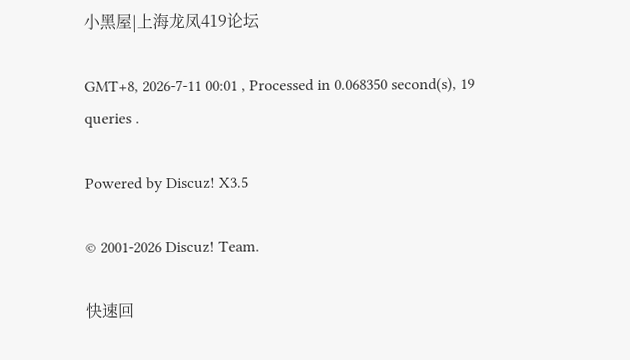小黑屋|上海龙凤419论坛

GMT+8, 2026-7-11 00:01 , Processed in 0.068350 second(s), 19 queries .

Powered by Discuz! X3.5

© 2001-2026 Discuz! Team.

快速回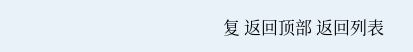复 返回顶部 返回列表